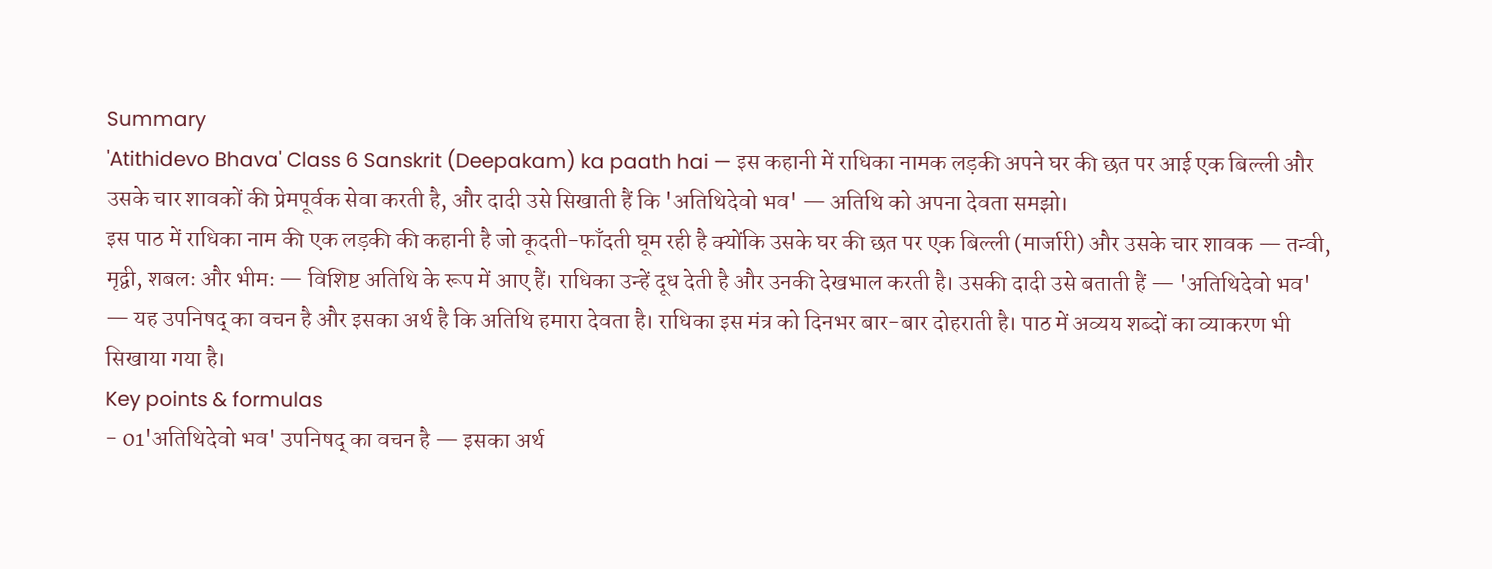Summary
'Atithidevo Bhava' Class 6 Sanskrit (Deepakam) ka paath hai — इस कहानी में राधिका नामक लड़की अपने घर की छत पर आई एक बिल्ली और उसके चार शावकों की प्रेमपूर्वक सेवा करती है, और दादी उसे सिखाती हैं कि 'अतिथिदेवो भव' — अतिथि को अपना देवता समझो।
इस पाठ में राधिका नाम की एक लड़की की कहानी है जो कूदती-फाँदती घूम रही है क्योंकि उसके घर की छत पर एक बिल्ली (मार्जारी) और उसके चार शावक — तन्वी, मृद्वी, शबलः और भीमः — विशिष्ट अतिथि के रूप में आए हैं। राधिका उन्हें दूध देती है और उनकी देखभाल करती है। उसकी दादी उसे बताती हैं — 'अतिथिदेवो भव' — यह उपनिषद् का वचन है और इसका अर्थ है कि अतिथि हमारा देवता है। राधिका इस मंत्र को दिनभर बार-बार दोहराती है। पाठ में अव्यय शब्दों का व्याकरण भी सिखाया गया है।
Key points & formulas
- 01'अतिथिदेवो भव' उपनिषद् का वचन है — इसका अर्थ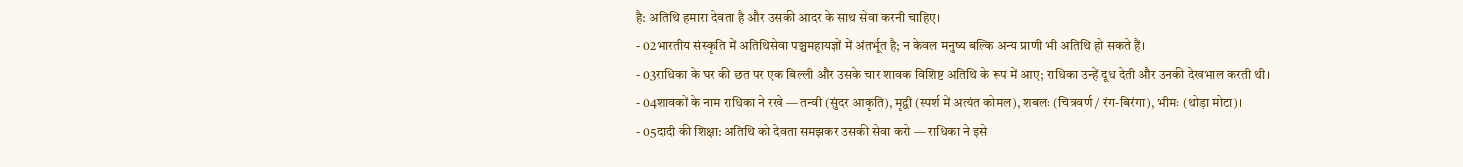है: अतिथि हमारा देवता है और उसकी आदर के साथ सेवा करनी चाहिए।
- 02भारतीय संस्कृति में अतिथिसेवा पञ्चमहायज्ञों में अंतर्भूत है; न केवल मनुष्य बल्कि अन्य प्राणी भी अतिथि हो सकते हैं।
- 03राधिका के घर की छत पर एक बिल्ली और उसके चार शावक विशिष्ट अतिथि के रूप में आए; राधिका उन्हें दूध देती और उनकी देखभाल करती थी।
- 04शावकों के नाम राधिका ने रखे — तन्वी (सुंदर आकृति), मृद्वी (स्पर्श में अत्यंत कोमल), शबलः (चित्रवर्ण / रंग-बिरंगा), भीमः (थोड़ा मोटा)।
- 05दादी की शिक्षा: अतिथि को देवता समझकर उसकी सेवा करो — राधिका ने इसे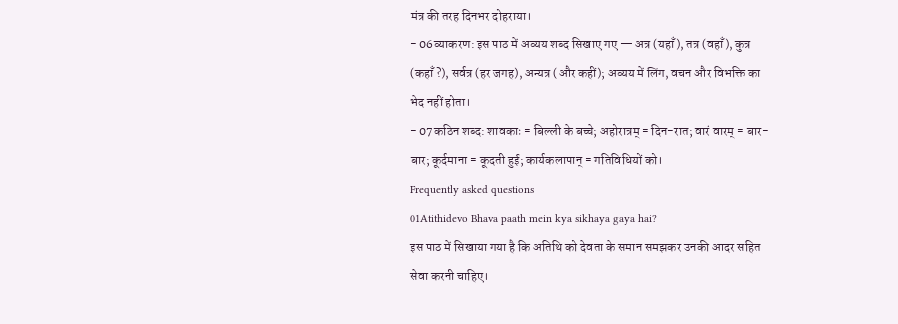मंत्र की तरह दिनभर दोहराया।
- 06व्याकरण: इस पाठ में अव्यय शब्द सिखाए गए — अत्र (यहाँ), तत्र (वहाँ), कुत्र (कहाँ?), सर्वत्र (हर जगह), अन्यत्र (और कहीं); अव्यय में लिंग, वचन और विभक्ति का भेद नहीं होता।
- 07कठिन शब्द: शावकाः = बिल्ली के बच्चे; अहोरात्रम् = दिन-रात; वारं वारम् = बार-बार; कूर्दमाना = कूदती हुई; कार्यकलापान् = गतिविधियों को।
Frequently asked questions
01Atithidevo Bhava paath mein kya sikhaya gaya hai?
इस पाठ में सिखाया गया है कि अतिथि को देवता के समान समझकर उनकी आदर सहित सेवा करनी चाहिए।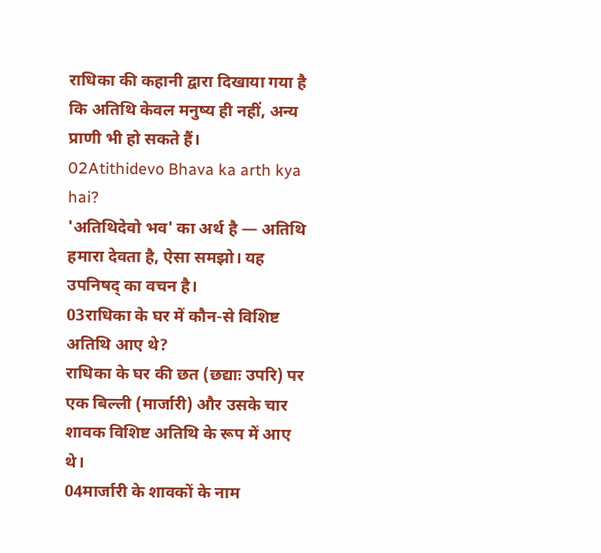राधिका की कहानी द्वारा दिखाया गया है कि अतिथि केवल मनुष्य ही नहीं, अन्य प्राणी भी हो सकते हैं।
02Atithidevo Bhava ka arth kya hai?
'अतिथिदेवो भव' का अर्थ है — अतिथि हमारा देवता है, ऐसा समझो। यह उपनिषद् का वचन है।
03राधिका के घर में कौन-से विशिष्ट अतिथि आए थे?
राधिका के घर की छत (छद्याः उपरि) पर एक बिल्ली (मार्जारी) और उसके चार शावक विशिष्ट अतिथि के रूप में आए थे।
04मार्जारी के शावकों के नाम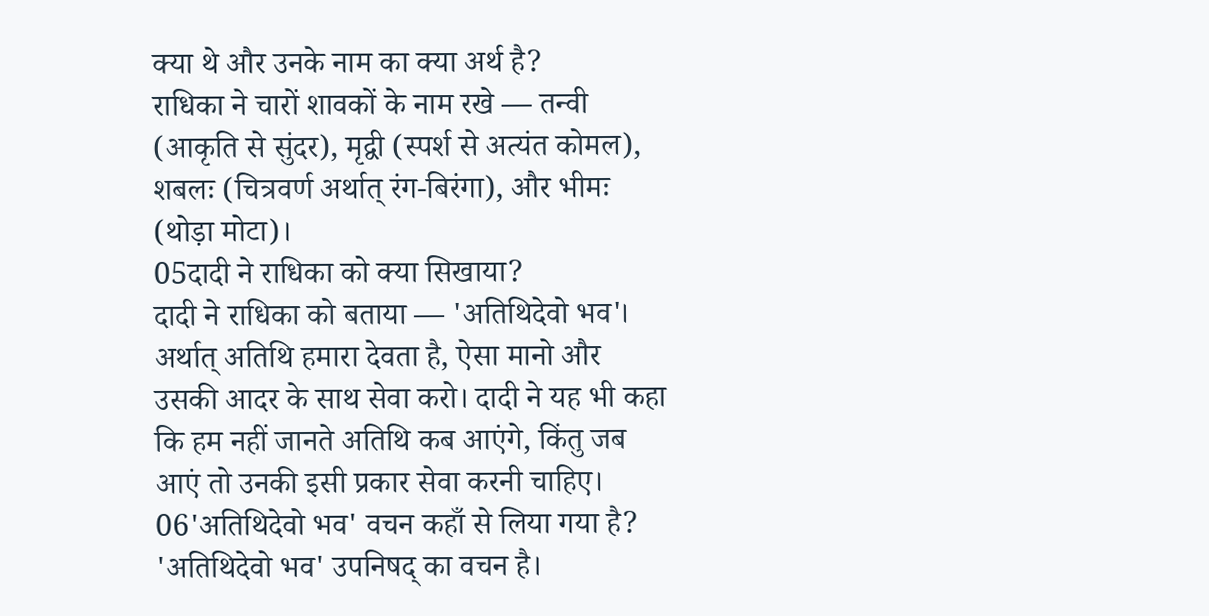क्या थे और उनके नाम का क्या अर्थ है?
राधिका ने चारों शावकों के नाम रखे — तन्वी (आकृति से सुंदर), मृद्वी (स्पर्श से अत्यंत कोमल), शबलः (चित्रवर्ण अर्थात् रंग-बिरंगा), और भीमः (थोड़ा मोटा)।
05दादी ने राधिका को क्या सिखाया?
दादी ने राधिका को बताया — 'अतिथिदेवो भव'। अर्थात् अतिथि हमारा देवता है, ऐसा मानो और उसकी आदर के साथ सेवा करो। दादी ने यह भी कहा कि हम नहीं जानते अतिथि कब आएंगे, किंतु जब आएं तो उनकी इसी प्रकार सेवा करनी चाहिए।
06'अतिथिदेवो भव' वचन कहाँ से लिया गया है?
'अतिथिदेवो भव' उपनिषद् का वचन है।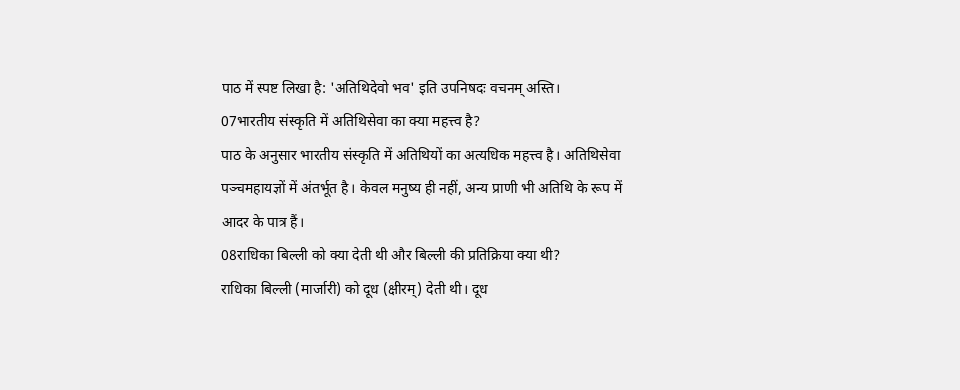पाठ में स्पष्ट लिखा है: 'अतिथिदेवो भव' इति उपनिषदः वचनम् अस्ति।
07भारतीय संस्कृति में अतिथिसेवा का क्या महत्त्व है?
पाठ के अनुसार भारतीय संस्कृति में अतिथियों का अत्यधिक महत्त्व है। अतिथिसेवा पञ्चमहायज्ञों में अंतर्भूत है। केवल मनुष्य ही नहीं, अन्य प्राणी भी अतिथि के रूप में आदर के पात्र हैं।
08राधिका बिल्ली को क्या देती थी और बिल्ली की प्रतिक्रिया क्या थी?
राधिका बिल्ली (मार्जारी) को दूध (क्षीरम्) देती थी। दूध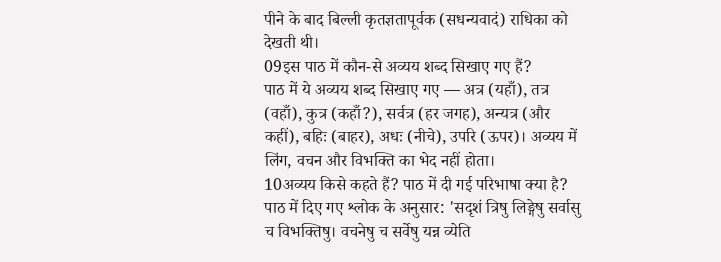पीने के बाद बिल्ली कृतज्ञतापूर्वक (सधन्यवादं) राधिका को देखती थी।
09इस पाठ में कौन-से अव्यय शब्द सिखाए गए हैं?
पाठ में ये अव्यय शब्द सिखाए गए — अत्र (यहाँ), तत्र (वहाँ), कुत्र (कहाँ?), सर्वत्र (हर जगह), अन्यत्र (और कहीं), बहिः (बाहर), अधः (नीचे), उपरि (ऊपर)। अव्यय में लिंग, वचन और विभक्ति का भेद नहीं होता।
10अव्यय किसे कहते हैं? पाठ में दी गई परिभाषा क्या है?
पाठ में दिए गए श्लोक के अनुसार: 'सदृशं त्रिषु लिङ्गेषु सर्वासु च विभक्तिषु। वचनेषु च सर्वेषु यन्न व्येति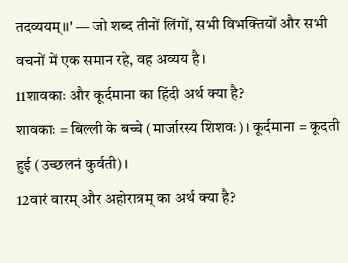तदव्ययम्।।' — जो शब्द तीनों लिंगों, सभी विभक्तियों और सभी वचनों में एक समान रहे, वह अव्यय है।
11शावकाः और कूर्दमाना का हिंदी अर्थ क्या है?
शावकाः = बिल्ली के बच्चे (मार्जारस्य शिशवः)। कूर्दमाना = कूदती हुई (उच्छलनं कुर्वती)।
12वारं वारम् और अहोरात्रम् का अर्थ क्या है?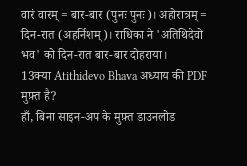वारं वारम् = बार-बार (पुनः पुनः)। अहोरात्रम् = दिन-रात (अहर्निशम्)। राधिका ने 'अतिथिदेवो भव' को दिन-रात बार-बार दोहराया।
13क्या Atithidevo Bhava अध्याय की PDF मुफ़्त है?
हाँ, बिना साइन-अप के मुफ़्त डाउनलोड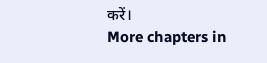करें।
More chapters in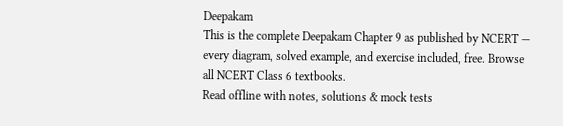Deepakam
This is the complete Deepakam Chapter 9 as published by NCERT — every diagram, solved example, and exercise included, free. Browse all NCERT Class 6 textbooks.
Read offline with notes, solutions & mock tests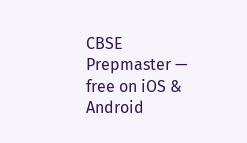CBSE Prepmaster — free on iOS & Android